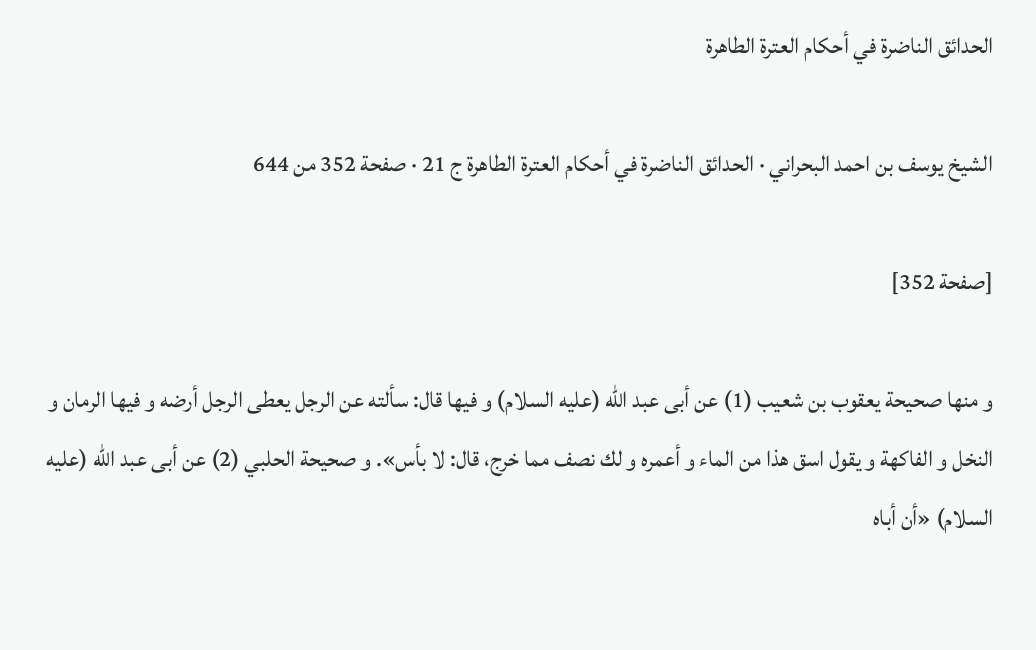الحدائق الناضرة في أحكام العترة الطاهرة

الشيخ يوسف بن احمد البحراني · الحدائق الناضرة في أحكام العترة الطاهرة ج 21 · صفحة 352 من 644

[صفحة 352]

و منها صحيحة يعقوب بن شعيب (1) عن أبى عبد الله (عليه السلام) و فيها قال: سألته عن الرجل يعطى الرجل أرضه و فيها الرمان و النخل و الفاكهة و يقول اسق هذا من الماء و أعمره و لك نصف مما خرج، قال: لا بأس». و صحيحة الحلبي (2) عن أبى عبد الله (عليه السلام) «أن أباه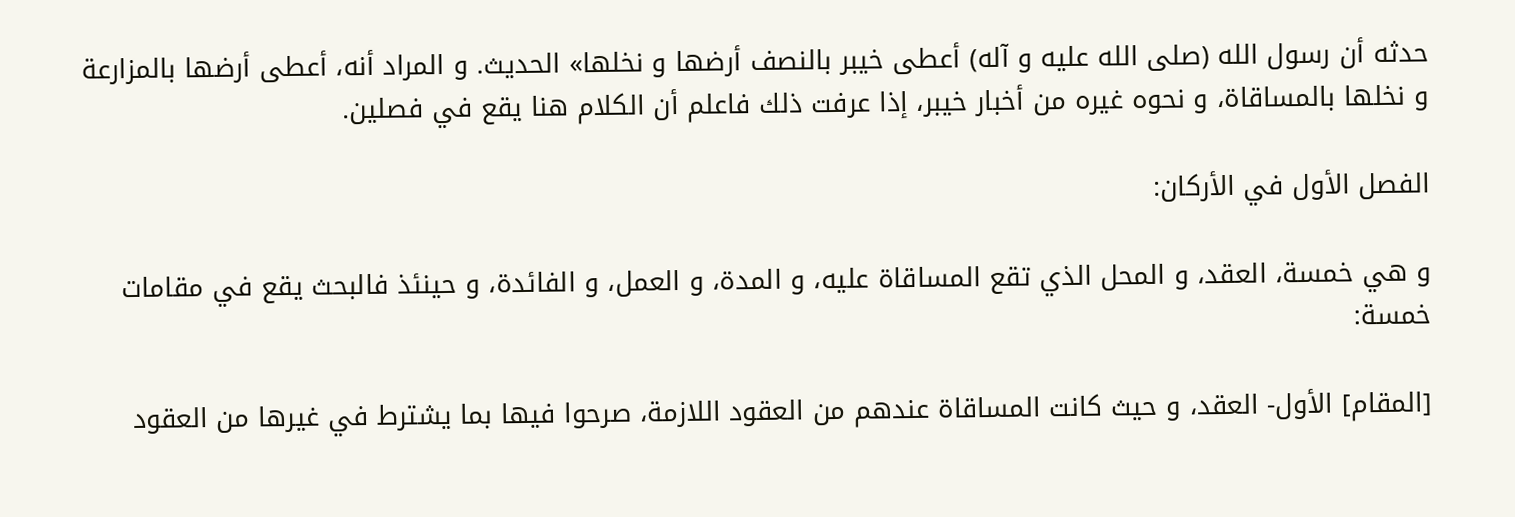حدثه أن رسول الله (صلى الله عليه و آله) أعطى خيبر بالنصف أرضها و نخلها» الحديث. و المراد أنه، أعطى أرضها بالمزارعة و نخلها بالمساقاة، و نحوه غيره من أخبار خيبر، إذا عرفت ذلك فاعلم أن الكلام هنا يقع في فصلين.

الفصل الأول في الأركان:

و هي خمسة، العقد، و المحل الذي تقع المساقاة عليه، و المدة، و العمل، و الفائدة، و حينئذ فالبحث يقع في مقامات خمسة:

[المقام] الأول- العقد، و حيث كانت المساقاة عندهم من العقود اللازمة، صرحوا فيها بما يشترط في غيرها من العقود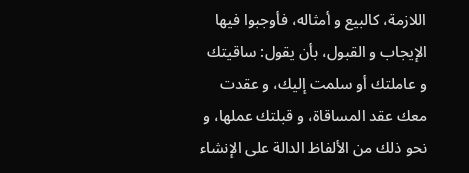اللازمة، كالبيع و أمثاله، فأوجبوا فيها الإيجاب و القبول، بأن يقول: ساقيتك و عاملتك أو سلمت إليك، و عقدت معك عقد المساقاة، و قبلتك عملها، و نحو ذلك من الألفاظ الدالة على الإنشاء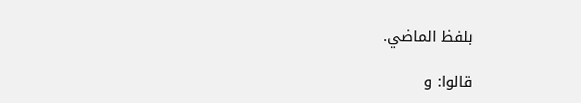بلفظ الماضي.

قالوا: و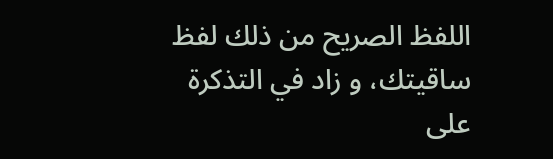اللفظ الصريح من ذلك لفظ ساقيتك، و زاد في التذكرة على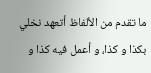ما تقدم من الألفاظ أتعهد نخلي بكذا و كذا، و أعمل فيه كذا و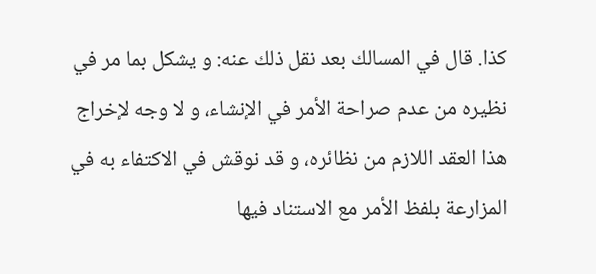كذا. قال في المسالك بعد نقل ذلك عنه: و يشكل بما مر في نظيره من عدم صراحة الأمر في الإنشاء، و لا وجه لإخراج هذا العقد اللازم من نظائره، و قد نوقش في الاكتفاء به في المزارعة بلفظ الأمر مع الاستناد فيها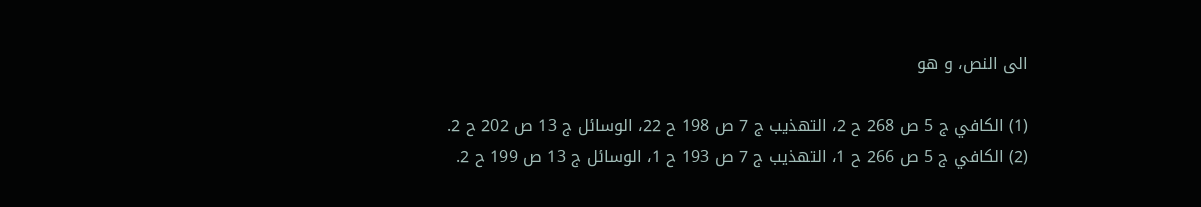الى النص، و هو

(1) الكافي ج 5 ص 268 ح 2، التهذيب ج 7 ص 198 ح 22، الوسائل ج 13 ص 202 ح 2.
(2) الكافي ج 5 ص 266 ح 1، التهذيب ج 7 ص 193 ح 1، الوسائل ج 13 ص 199 ح 2.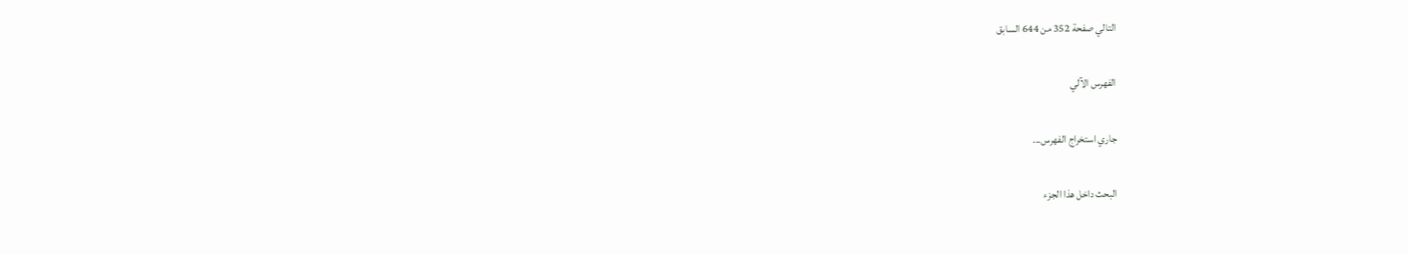التالي صفحة 352 من 644 السابق

الفهرس الآلي

جاري استخراج الفهرس...

البحث داخل هذا الجزء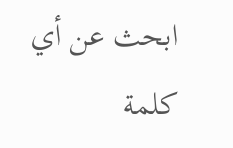ابحث عن أي كلمة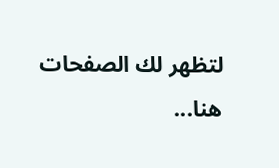لتظهر لك الصفحات هنا...